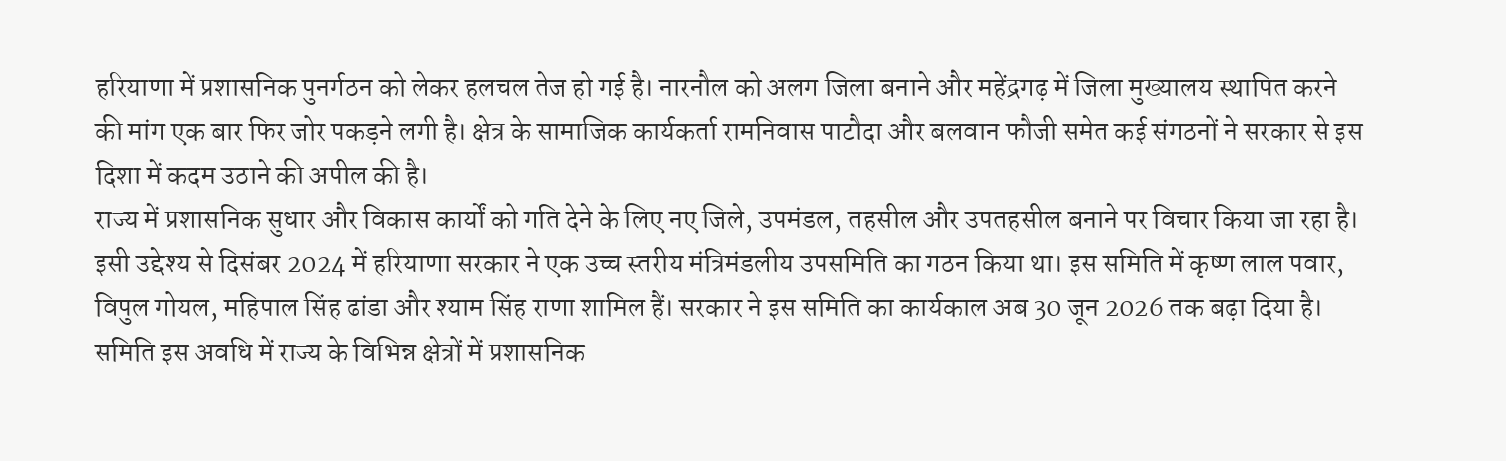हरियाणा में प्रशासनिक पुनर्गठन को लेकर हलचल तेज हो गई है। नारनौल को अलग जिला बनाने और महेंद्रगढ़ में जिला मुख्यालय स्थापित करने की मांग एक बार फिर जोर पकड़ने लगी है। क्षेत्र के सामाजिक कार्यकर्ता रामनिवास पाटौदा और बलवान फौजी समेत कई संगठनों ने सरकार से इस दिशा में कदम उठाने की अपील की है।
राज्य में प्रशासनिक सुधार और विकास कार्यों को गति देने के लिए नए जिले, उपमंडल, तहसील और उपतहसील बनाने पर विचार किया जा रहा है। इसी उद्देश्य से दिसंबर 2024 में हरियाणा सरकार ने एक उच्च स्तरीय मंत्रिमंडलीय उपसमिति का गठन किया था। इस समिति में कृष्ण लाल पवार, विपुल गोयल, महिपाल सिंह ढांडा और श्याम सिंह राणा शामिल हैं। सरकार ने इस समिति का कार्यकाल अब 30 जून 2026 तक बढ़ा दिया है।
समिति इस अवधि में राज्य के विभिन्न क्षेत्रों में प्रशासनिक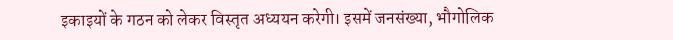इकाइयों के गठन को लेकर विस्तृत अध्ययन करेगी। इसमें जनसंख्या, भौगोलिक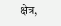क्षेत्र,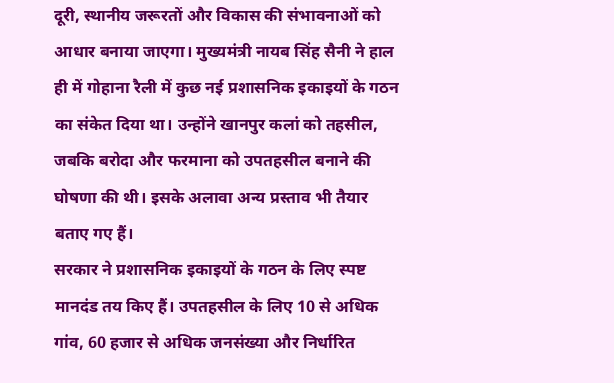दूरी, स्थानीय जरूरतों और विकास की संभावनाओं को आधार बनाया जाएगा। मुख्यमंत्री नायब सिंह सैनी ने हाल ही में गोहाना रैली में कुछ नई प्रशासनिक इकाइयों के गठन का संकेत दिया था। उन्होंने खानपुर कलां को तहसील, जबकि बरोदा और फरमाना को उपतहसील बनाने की घोषणा की थी। इसके अलावा अन्य प्रस्ताव भी तैयार बताए गए हैं।
सरकार ने प्रशासनिक इकाइयों के गठन के लिए स्पष्ट मानदंड तय किए हैं। उपतहसील के लिए 10 से अधिक गांव, 60 हजार से अधिक जनसंख्या और निर्धारित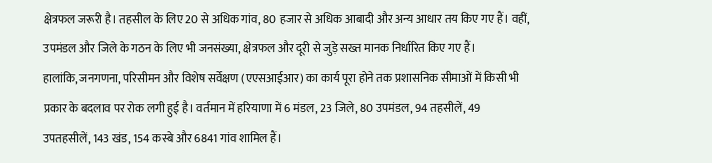क्षेत्रफल जरूरी है। तहसील के लिए 20 से अधिक गांव, 80 हजार से अधिक आबादी और अन्य आधार तय किए गए हैं। वहीं, उपमंडल और जिले के गठन के लिए भी जनसंख्या, क्षेत्रफल और दूरी से जुड़े सख्त मानक निर्धारित किए गए हैं।
हालांकि, जनगणना, परिसीमन और विशेष सर्वेक्षण (एएसआईआर) का कार्य पूरा होने तक प्रशासनिक सीमाओं में किसी भी प्रकार के बदलाव पर रोक लगी हुई है। वर्तमान में हरियाणा में 6 मंडल, 23 जिले, 80 उपमंडल, 94 तहसीलें, 49 उपतहसीलें, 143 खंड, 154 कस्बे और 6841 गांव शामिल हैं।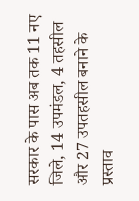सरकार के पास अब तक 11 नए जिले, 14 उपमंडल, 4 तहसील और 27 उपतहसील बनाने के प्रस्ताव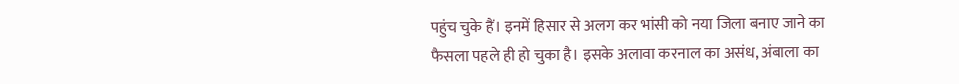पहुंच चुके हैं। इनमें हिसार से अलग कर भांसी को नया जिला बनाए जाने का फैसला पहले ही हो चुका है। इसके अलावा करनाल का असंध, अंबाला का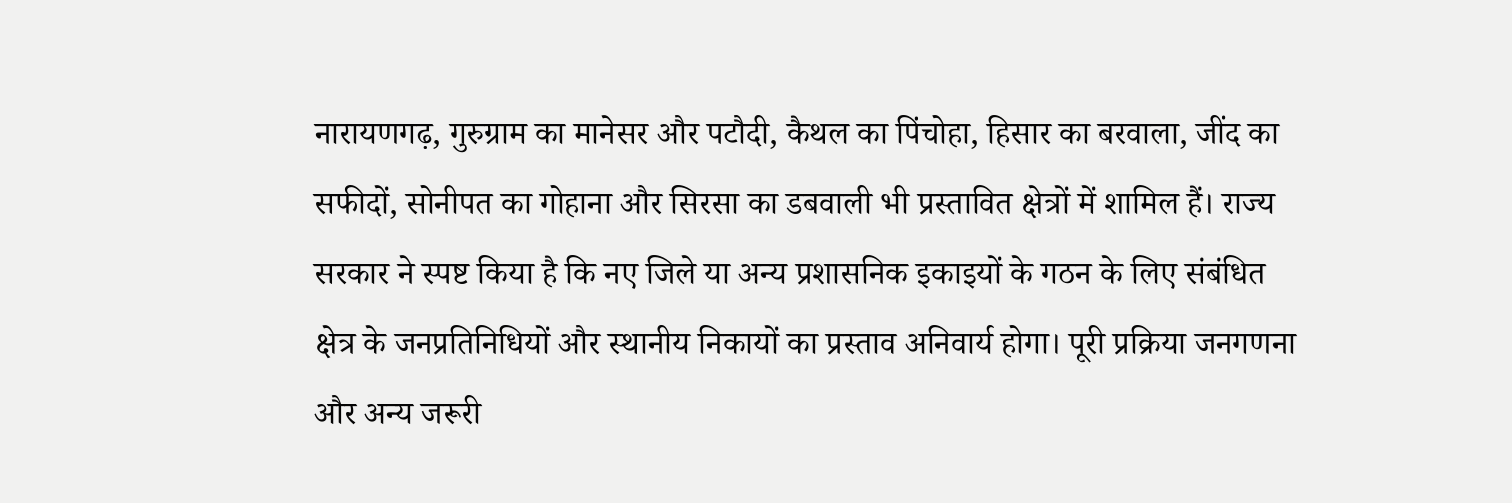नारायणगढ़, गुरुग्राम का मानेसर और पटौदी, कैथल का पिंचोहा, हिसार का बरवाला, जींद का सफीदों, सोनीपत का गोहाना और सिरसा का डबवाली भी प्रस्तावित क्षेत्रों में शामिल हैं। राज्य सरकार ने स्पष्ट किया है कि नए जिले या अन्य प्रशासनिक इकाइयों के गठन के लिए संबंधित क्षेत्र के जनप्रतिनिधियों और स्थानीय निकायों का प्रस्ताव अनिवार्य होगा। पूरी प्रक्रिया जनगणना और अन्य जरूरी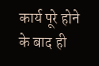कार्य पूरे होने के बाद ही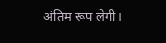अंतिम रूप लेगी।